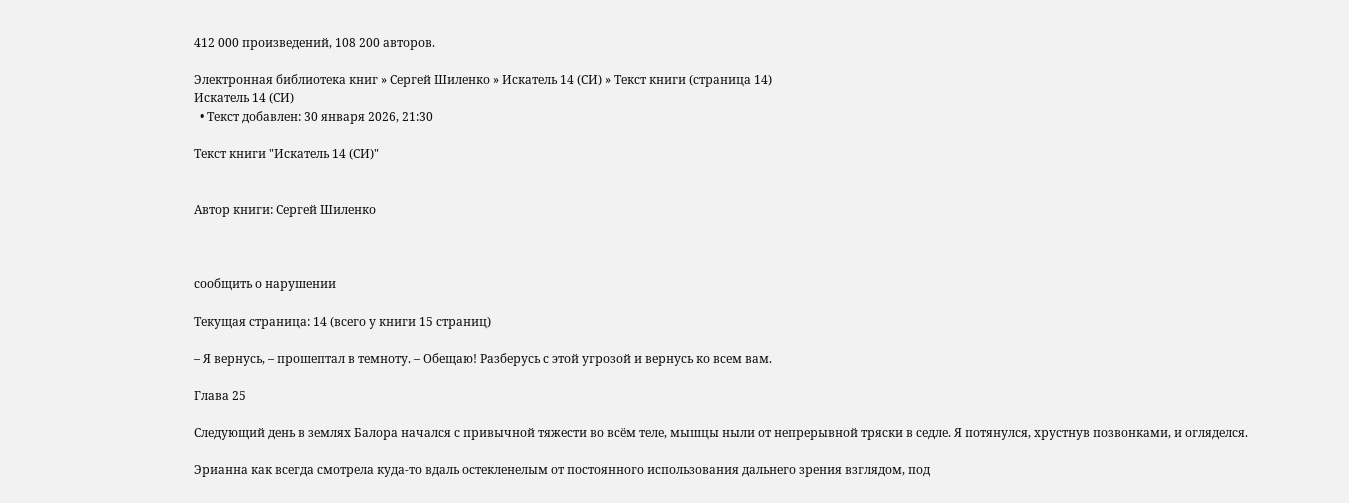412 000 произведений, 108 200 авторов.

Электронная библиотека книг » Сергей Шиленко » Искатель 14 (СИ) » Текст книги (страница 14)
Искатель 14 (СИ)
  • Текст добавлен: 30 января 2026, 21:30

Текст книги "Искатель 14 (СИ)"


Автор книги: Сергей Шиленко



сообщить о нарушении

Текущая страница: 14 (всего у книги 15 страниц)

– Я вернусь, – прошептал в темноту. – Обещаю! Разберусь с этой угрозой и вернусь ко всем вам.

Глава 25

Следующий день в землях Балора начался с привычной тяжести во всём теле, мышцы ныли от непрерывной тряски в седле. Я потянулся, хрустнув позвонками, и огляделся.

Эрианна как всегда смотрела куда-то вдаль остекленелым от постоянного использования дальнего зрения взглядом, под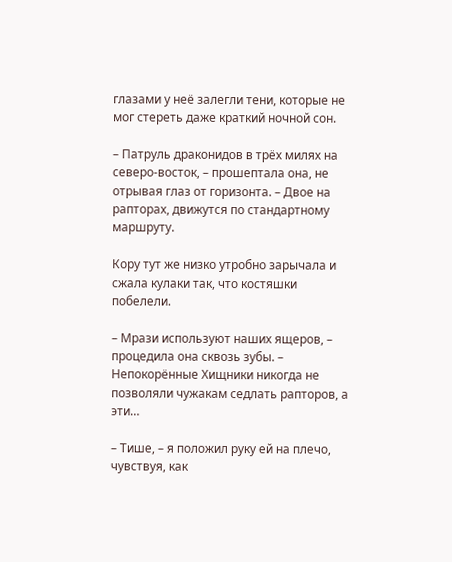глазами у неё залегли тени, которые не мог стереть даже краткий ночной сон.

– Патруль драконидов в трёх милях на северо-восток, – прошептала она, не отрывая глаз от горизонта. – Двое на рапторах, движутся по стандартному маршруту.

Кору тут же низко утробно зарычала и сжала кулаки так, что костяшки побелели.

– Мрази используют наших ящеров, – процедила она сквозь зубы. – Непокорённые Хищники никогда не позволяли чужакам седлать рапторов, а эти…

– Тише, – я положил руку ей на плечо, чувствуя, как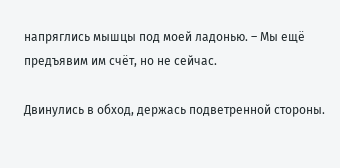напряглись мышцы под моей ладонью. – Мы ещё предъявим им счёт, но не сейчас.

Двинулись в обход, держась подветренной стороны.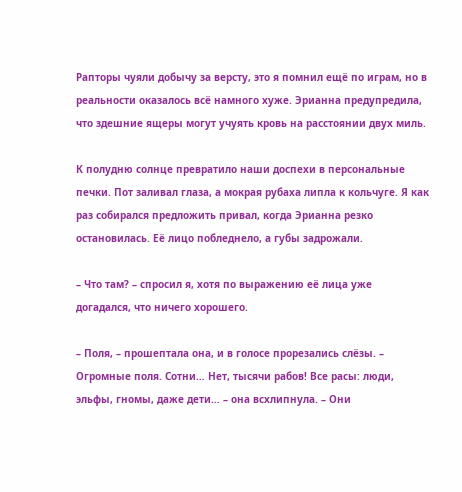Рапторы чуяли добычу за версту, это я помнил ещё по играм, но в реальности оказалось всё намного хуже. Эрианна предупредила, что здешние ящеры могут учуять кровь на расстоянии двух миль.

К полудню солнце превратило наши доспехи в персональные печки. Пот заливал глаза, а мокрая рубаха липла к кольчуге. Я как раз собирался предложить привал, когда Эрианна резко остановилась. Её лицо побледнело, а губы задрожали.

– Что там? – спросил я, хотя по выражению её лица уже догадался, что ничего хорошего.

– Поля, – прошептала она, и в голосе прорезались слёзы. – Огромные поля. Сотни… Нет, тысячи рабов! Все расы: люди, эльфы, гномы, даже дети… – она всхлипнула. – Они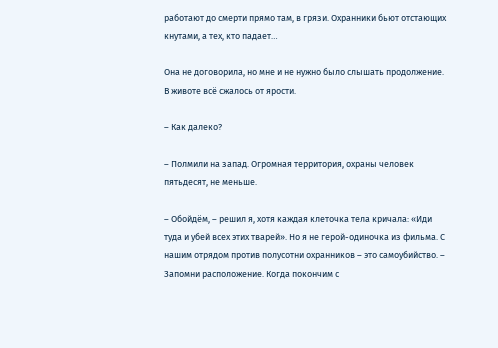работают до смерти прямо там, в грязи. Охранники бьют отстающих кнутами, а тех, кто падает…

Она не договорила, но мне и не нужно было слышать продолжение. В животе всё сжалось от ярости.

– Как далеко?

– Полмили на запад. Огромная территория, охраны человек пятьдесят, не меньше.

– Обойдём, – решил я, хотя каждая клеточка тела кричала: «Иди туда и убей всех этих тварей». Но я не герой-одиночка из фильма. С нашим отрядом против полусотни охранников – это самоубийство. – Запомни расположение. Когда покончим с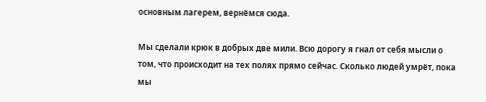основным лагерем, вернёмся сюда.

Мы сделали крюк в добрых две мили. Всю дорогу я гнал от себя мысли о том, что происходит на тех полях прямо сейчас. Сколько людей умрёт, пока мы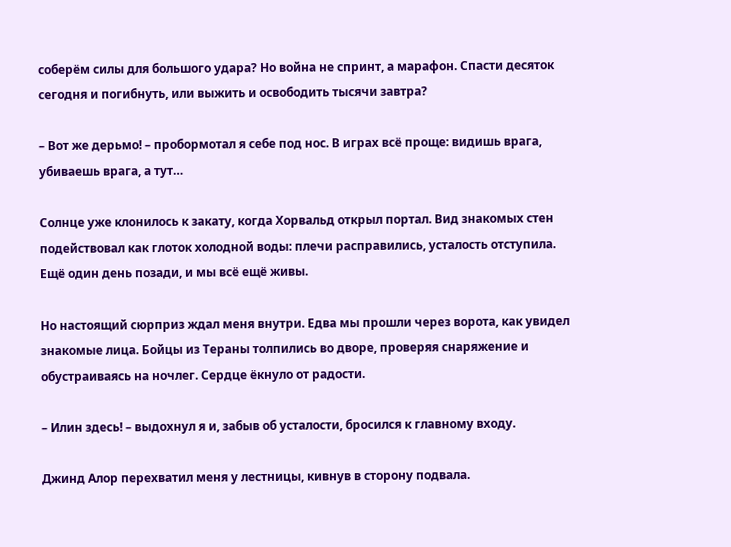соберём силы для большого удара? Но война не спринт, а марафон. Спасти десяток сегодня и погибнуть, или выжить и освободить тысячи завтра?

– Вот же дерьмо! – пробормотал я себе под нос. В играх всё проще: видишь врага, убиваешь врага, а тут…

Солнце уже клонилось к закату, когда Хорвальд открыл портал. Вид знакомых стен подействовал как глоток холодной воды: плечи расправились, усталость отступила. Ещё один день позади, и мы всё ещё живы.

Но настоящий сюрприз ждал меня внутри. Едва мы прошли через ворота, как увидел знакомые лица. Бойцы из Тераны толпились во дворе, проверяя снаряжение и обустраиваясь на ночлег. Сердце ёкнуло от радости.

– Илин здесь! – выдохнул я и, забыв об усталости, бросился к главному входу.

Джинд Алор перехватил меня у лестницы, кивнув в сторону подвала.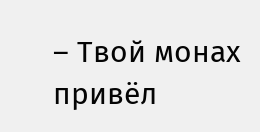– Твой монах привёл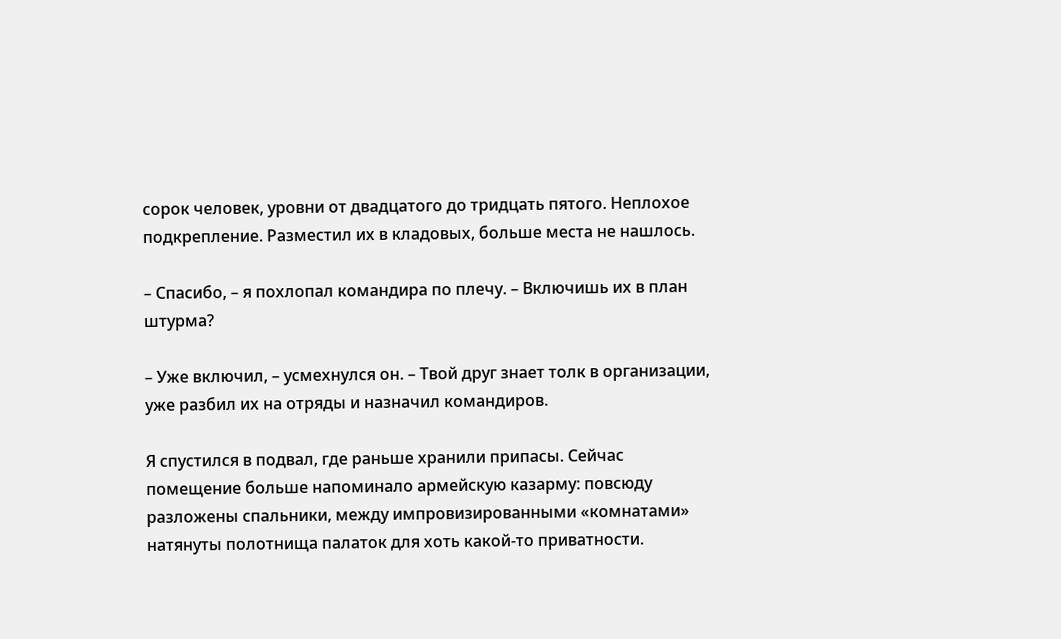сорок человек, уровни от двадцатого до тридцать пятого. Неплохое подкрепление. Разместил их в кладовых, больше места не нашлось.

– Спасибо, – я похлопал командира по плечу. – Включишь их в план штурма?

– Уже включил, – усмехнулся он. – Твой друг знает толк в организации, уже разбил их на отряды и назначил командиров.

Я спустился в подвал, где раньше хранили припасы. Сейчас помещение больше напоминало армейскую казарму: повсюду разложены спальники, между импровизированными «комнатами» натянуты полотнища палаток для хоть какой-то приватности.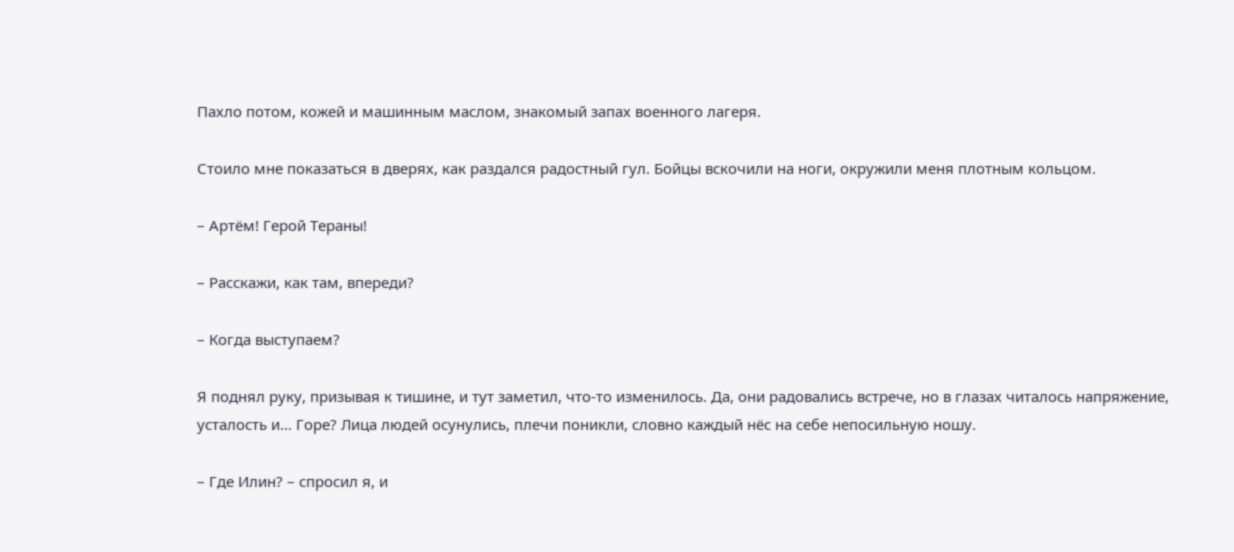Пахло потом, кожей и машинным маслом, знакомый запах военного лагеря.

Стоило мне показаться в дверях, как раздался радостный гул. Бойцы вскочили на ноги, окружили меня плотным кольцом.

– Артём! Герой Тераны!

– Расскажи, как там, впереди?

– Когда выступаем?

Я поднял руку, призывая к тишине, и тут заметил, что-то изменилось. Да, они радовались встрече, но в глазах читалось напряжение, усталость и… Горе? Лица людей осунулись, плечи поникли, словно каждый нёс на себе непосильную ношу.

– Где Илин? – спросил я, и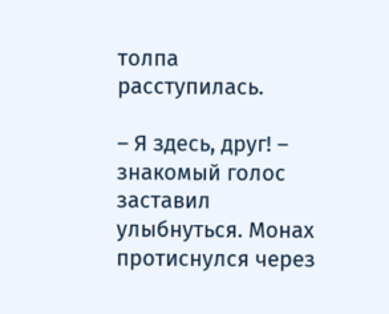толпа расступилась.

– Я здесь, друг! – знакомый голос заставил улыбнуться. Монах протиснулся через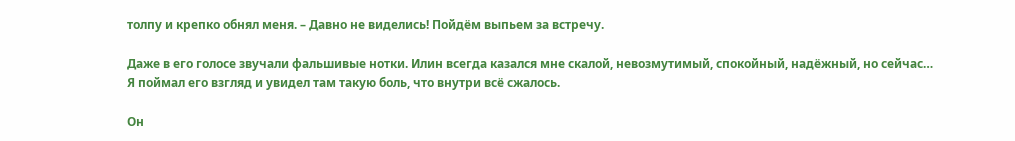толпу и крепко обнял меня. – Давно не виделись! Пойдём выпьем за встречу.

Даже в его голосе звучали фальшивые нотки. Илин всегда казался мне скалой, невозмутимый, спокойный, надёжный, но сейчас… Я поймал его взгляд и увидел там такую боль, что внутри всё сжалось.

Он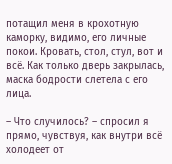потащил меня в крохотную каморку, видимо, его личные покои. Кровать, стол, стул, вот и всё. Как только дверь закрылась, маска бодрости слетела с его лица.

– Что случилось? – спросил я прямо, чувствуя, как внутри всё холодеет от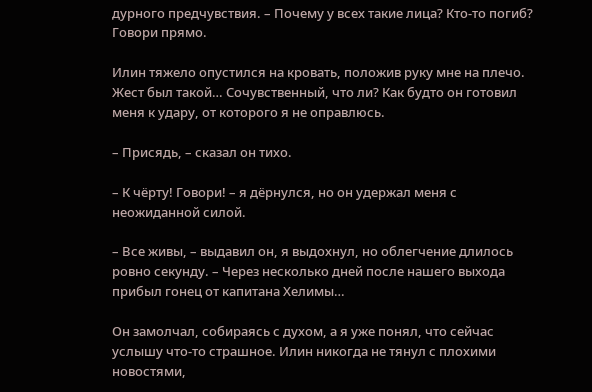дурного предчувствия. – Почему у всех такие лица? Кто-то погиб? Говори прямо.

Илин тяжело опустился на кровать, положив руку мне на плечо. Жест был такой… Сочувственный, что ли? Как будто он готовил меня к удару, от которого я не оправлюсь.

– Присядь, – сказал он тихо.

– К чёрту! Говори! – я дёрнулся, но он удержал меня с неожиданной силой.

– Все живы, – выдавил он, я выдохнул, но облегчение длилось ровно секунду. – Через несколько дней после нашего выхода прибыл гонец от капитана Хелимы…

Он замолчал, собираясь с духом, а я уже понял, что сейчас услышу что-то страшное. Илин никогда не тянул с плохими новостями,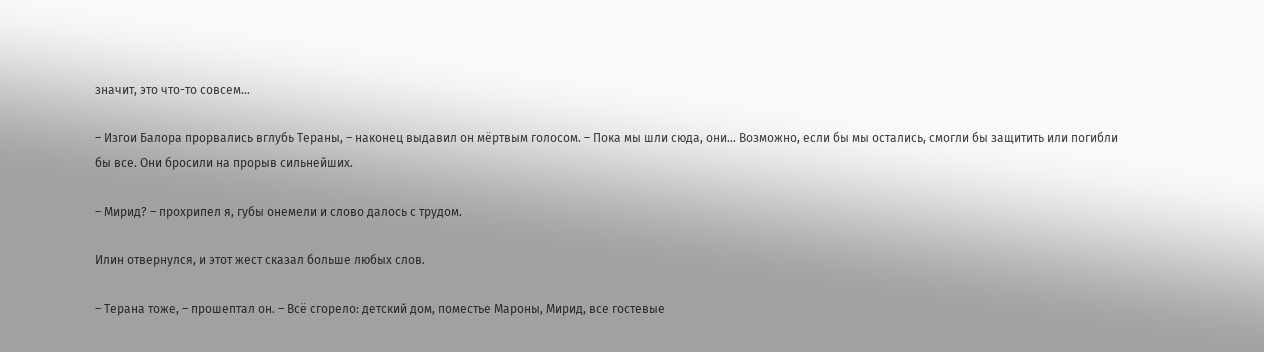значит, это что-то совсем…

– Изгои Балора прорвались вглубь Тераны, – наконец выдавил он мёртвым голосом. – Пока мы шли сюда, они… Возможно, если бы мы остались, смогли бы защитить или погибли бы все. Они бросили на прорыв сильнейших.

– Мирид? – прохрипел я, губы онемели и слово далось с трудом.

Илин отвернулся, и этот жест сказал больше любых слов.

– Терана тоже, – прошептал он. – Всё сгорело: детский дом, поместье Мароны, Мирид, все гостевые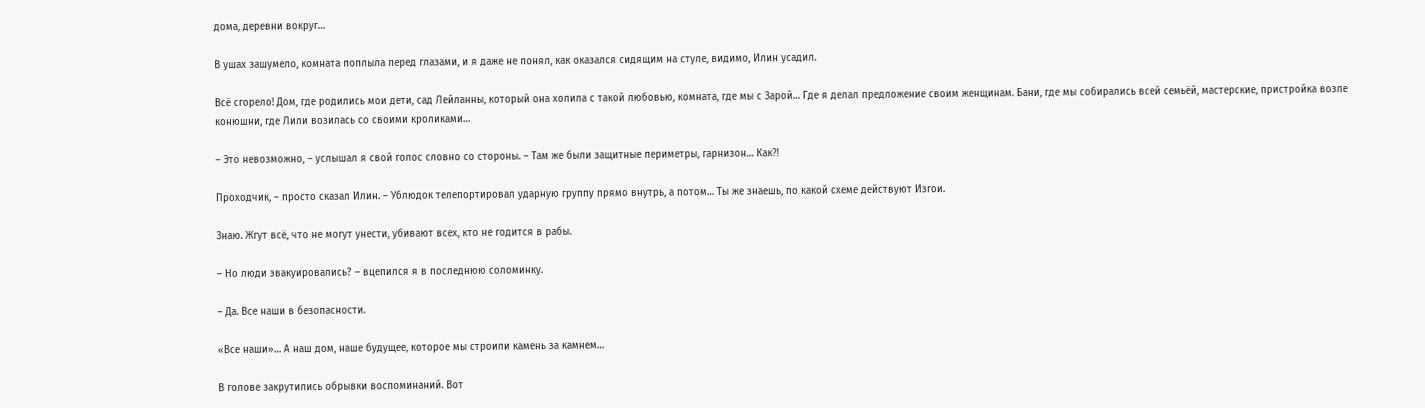дома, деревни вокруг…

В ушах зашумело, комната поплыла перед глазами, и я даже не понял, как оказался сидящим на стуле, видимо, Илин усадил.

Всё сгорело! Дом, где родились мои дети, сад Лейланны, который она холила с такой любовью, комната, где мы с Зарой… Где я делал предложение своим женщинам. Бани, где мы собирались всей семьёй, мастерские, пристройка возле конюшни, где Лили возилась со своими кроликами…

– Это невозможно, – услышал я свой голос словно со стороны. – Там же были защитные периметры, гарнизон… Как⁈

Проходчик, – просто сказал Илин. – Ублюдок телепортировал ударную группу прямо внутрь, а потом… Ты же знаешь, по какой схеме действуют Изгои.

Знаю. Жгут всё, что не могут унести, убивают всех, кто не годится в рабы.

– Но люди эвакуировались? – вцепился я в последнюю соломинку.

– Да. Все наши в безопасности.

«Все наши»… А наш дом, наше будущее, которое мы строили камень за камнем…

В голове закрутились обрывки воспоминаний. Вот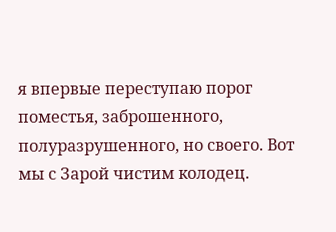я впервые переступаю порог поместья, заброшенного, полуразрушенного, но своего. Вот мы с Зарой чистим колодец.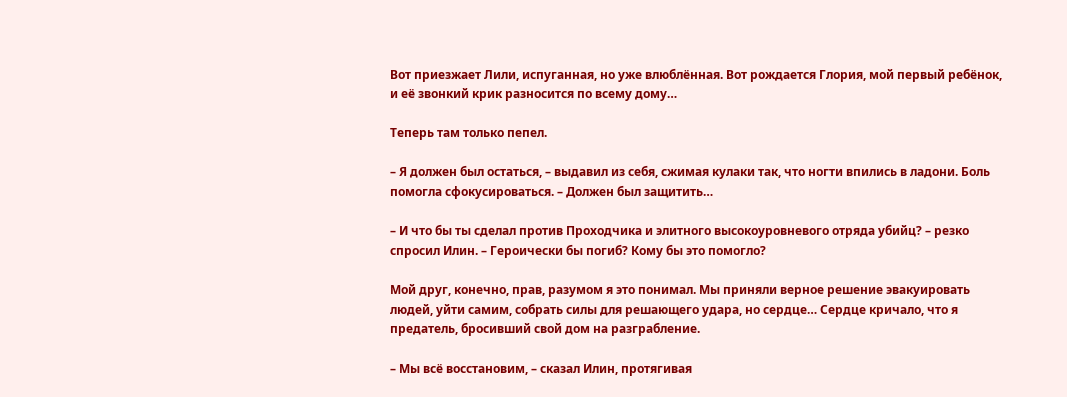Вот приезжает Лили, испуганная, но уже влюблённая. Вот рождается Глория, мой первый ребёнок, и её звонкий крик разносится по всему дому…

Теперь там только пепел.

– Я должен был остаться, – выдавил из себя, сжимая кулаки так, что ногти впились в ладони. Боль помогла сфокусироваться. – Должен был защитить…

– И что бы ты сделал против Проходчика и элитного высокоуровневого отряда убийц? – резко спросил Илин. – Героически бы погиб? Кому бы это помогло?

Мой друг, конечно, прав, разумом я это понимал. Мы приняли верное решение эвакуировать людей, уйти самим, собрать силы для решающего удара, но сердце… Сердце кричало, что я предатель, бросивший свой дом на разграбление.

– Мы всё восстановим, – сказал Илин, протягивая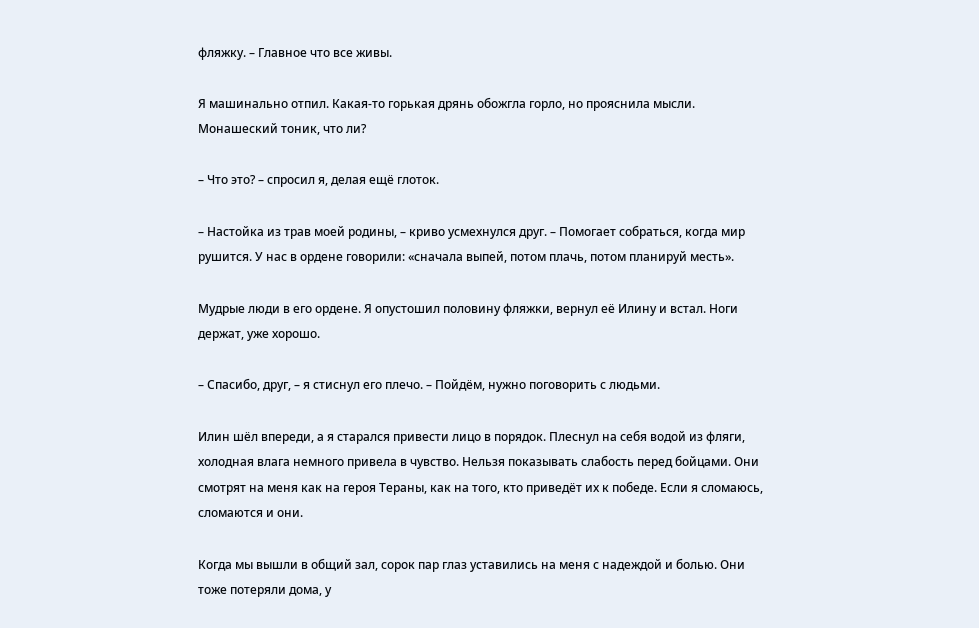фляжку. – Главное что все живы.

Я машинально отпил. Какая-то горькая дрянь обожгла горло, но прояснила мысли. Монашеский тоник, что ли?

– Что это? – спросил я, делая ещё глоток.

– Настойка из трав моей родины, – криво усмехнулся друг. – Помогает собраться, когда мир рушится. У нас в ордене говорили: «сначала выпей, потом плачь, потом планируй месть».

Мудрые люди в его ордене. Я опустошил половину фляжки, вернул её Илину и встал. Ноги держат, уже хорошо.

– Спасибо, друг, – я стиснул его плечо. – Пойдём, нужно поговорить с людьми.

Илин шёл впереди, а я старался привести лицо в порядок. Плеснул на себя водой из фляги, холодная влага немного привела в чувство. Нельзя показывать слабость перед бойцами. Они смотрят на меня как на героя Тераны, как на того, кто приведёт их к победе. Если я сломаюсь, сломаются и они.

Когда мы вышли в общий зал, сорок пар глаз уставились на меня с надеждой и болью. Они тоже потеряли дома, у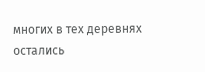многих в тех деревнях остались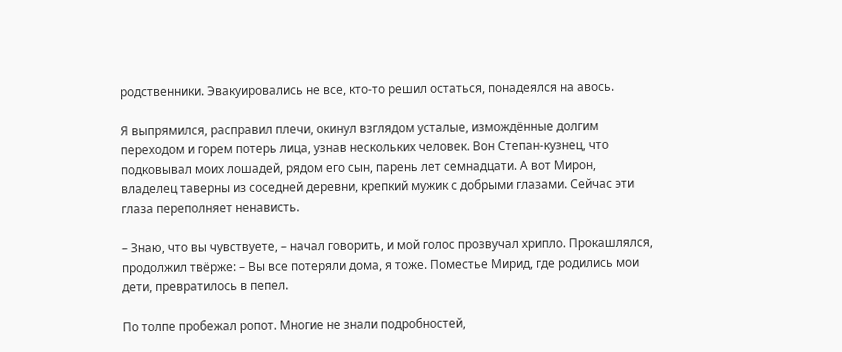родственники. Эвакуировались не все, кто-то решил остаться, понадеялся на авось.

Я выпрямился, расправил плечи, окинул взглядом усталые, измождённые долгим переходом и горем потерь лица, узнав нескольких человек. Вон Степан-кузнец, что подковывал моих лошадей, рядом его сын, парень лет семнадцати. А вот Мирон, владелец таверны из соседней деревни, крепкий мужик с добрыми глазами. Сейчас эти глаза переполняет ненависть.

– Знаю, что вы чувствуете, – начал говорить, и мой голос прозвучал хрипло. Прокашлялся, продолжил твёрже: – Вы все потеряли дома, я тоже. Поместье Мирид, где родились мои дети, превратилось в пепел.

По толпе пробежал ропот. Многие не знали подробностей,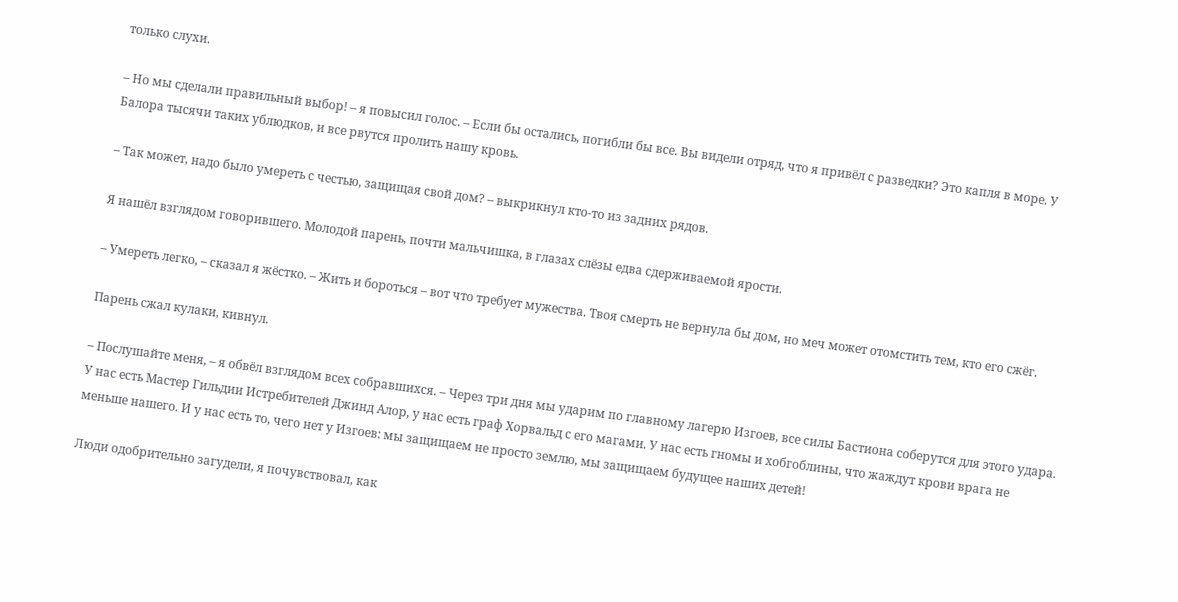только слухи.

– Но мы сделали правильный выбор! – я повысил голос. – Если бы остались, погибли бы все. Вы видели отряд, что я привёл с разведки? Это капля в море. У Балора тысячи таких ублюдков, и все рвутся пролить нашу кровь.

– Так может, надо было умереть с честью, защищая свой дом? – выкрикнул кто-то из задних рядов.

Я нашёл взглядом говорившего. Молодой парень, почти мальчишка, в глазах слёзы едва сдерживаемой ярости.

– Умереть легко, – сказал я жёстко. – Жить и бороться – вот что требует мужества. Твоя смерть не вернула бы дом, но меч может отомстить тем, кто его сжёг.

Парень сжал кулаки, кивнул.

– Послушайте меня, – я обвёл взглядом всех собравшихся. – Через три дня мы ударим по главному лагерю Изгоев, все силы Бастиона соберутся для этого удара. У нас есть Мастер Гильдии Истребителей Джинд Алор, у нас есть граф Хорвальд с его магами. У нас есть гномы и хобгоблины, что жаждут крови врага не меньше нашего. И у нас есть то, чего нет у Изгоев: мы защищаем не просто землю, мы защищаем будущее наших детей!

Люди одобрительно загудели, я почувствовал, как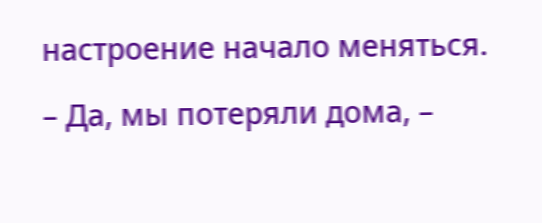настроение начало меняться.

– Да, мы потеряли дома, –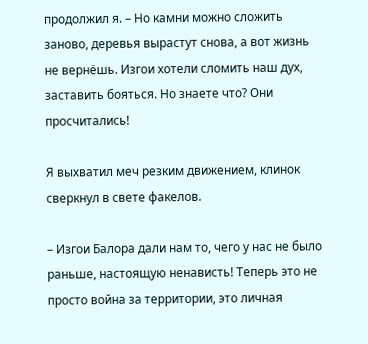продолжил я. – Но камни можно сложить заново, деревья вырастут снова, а вот жизнь не вернёшь. Изгои хотели сломить наш дух, заставить бояться. Но знаете что? Они просчитались!

Я выхватил меч резким движением, клинок сверкнул в свете факелов.

– Изгои Балора дали нам то, чего у нас не было раньше, настоящую ненависть! Теперь это не просто война за территории, это личная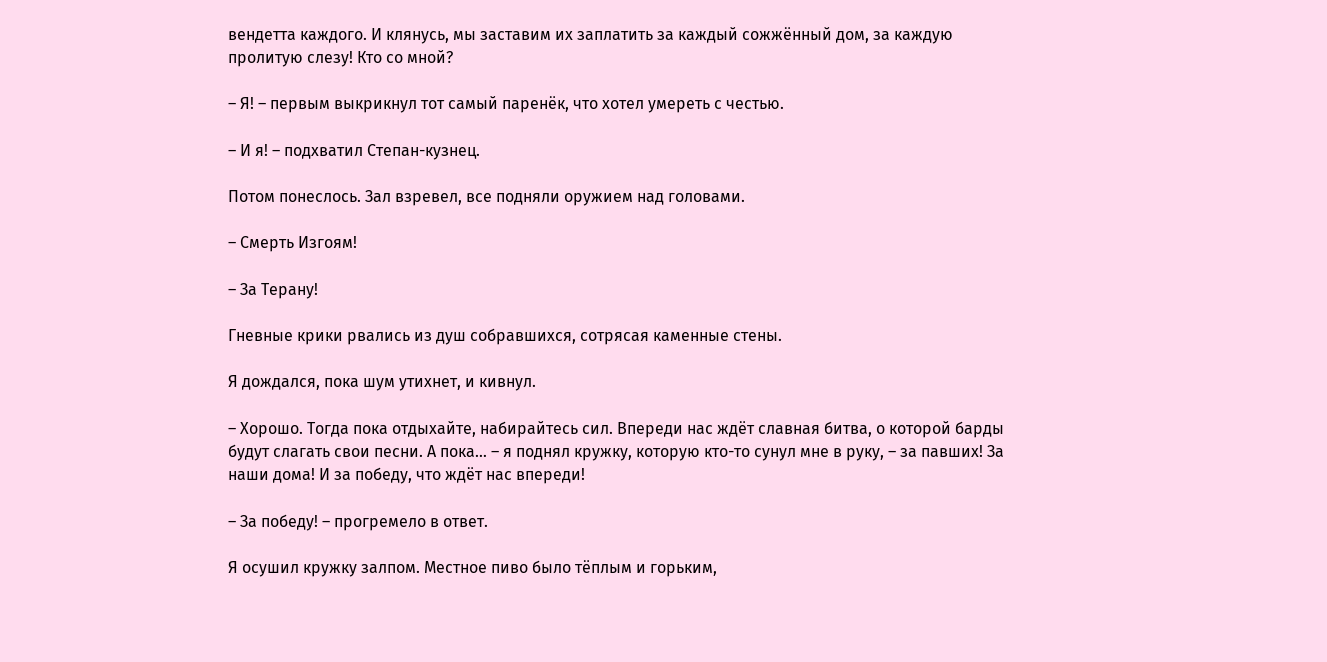вендетта каждого. И клянусь, мы заставим их заплатить за каждый сожжённый дом, за каждую пролитую слезу! Кто со мной?

– Я! – первым выкрикнул тот самый паренёк, что хотел умереть с честью.

– И я! – подхватил Степан-кузнец.

Потом понеслось. Зал взревел, все подняли оружием над головами.

– Смерть Изгоям!

– За Терану!

Гневные крики рвались из душ собравшихся, сотрясая каменные стены.

Я дождался, пока шум утихнет, и кивнул.

– Хорошо. Тогда пока отдыхайте, набирайтесь сил. Впереди нас ждёт славная битва, о которой барды будут слагать свои песни. А пока… – я поднял кружку, которую кто-то сунул мне в руку, – за павших! За наши дома! И за победу, что ждёт нас впереди!

– За победу! – прогремело в ответ.

Я осушил кружку залпом. Местное пиво было тёплым и горьким,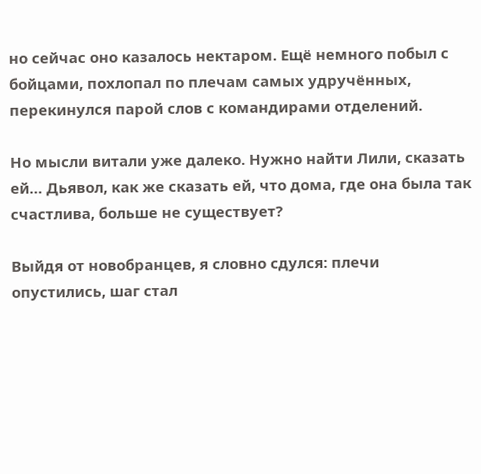но сейчас оно казалось нектаром. Ещё немного побыл с бойцами, похлопал по плечам самых удручённых, перекинулся парой слов с командирами отделений.

Но мысли витали уже далеко. Нужно найти Лили, сказать ей… Дьявол, как же сказать ей, что дома, где она была так счастлива, больше не существует?

Выйдя от новобранцев, я словно сдулся: плечи опустились, шаг стал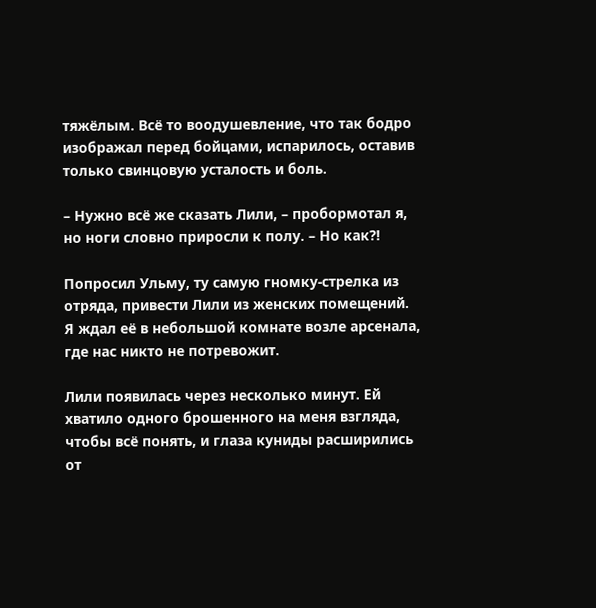тяжёлым. Всё то воодушевление, что так бодро изображал перед бойцами, испарилось, оставив только свинцовую усталость и боль.

– Нужно всё же сказать Лили, – пробормотал я, но ноги словно приросли к полу. – Но как⁈

Попросил Ульму, ту самую гномку-стрелка из отряда, привести Лили из женских помещений. Я ждал её в небольшой комнате возле арсенала, где нас никто не потревожит.

Лили появилась через несколько минут. Ей хватило одного брошенного на меня взгляда, чтобы всё понять, и глаза куниды расширились от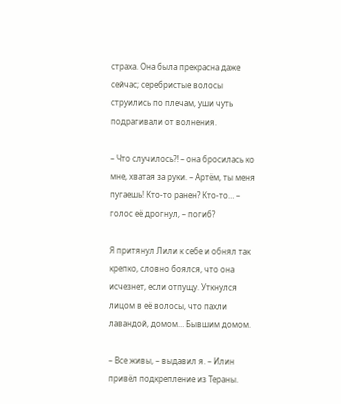страха. Она была прекрасна даже сейчас; серебристые волосы струились по плечам, уши чуть подрагивали от волнения.

– Что случилось⁈ – она бросилась ко мне, хватая за руки. – Артём, ты меня пугаешь! Кто-то ранен? Кто-то… – голос её дрогнул, – погиб?

Я притянул Лили к себе и обнял так крепко, словно боялся, что она исчезнет, если отпущу. Уткнулся лицом в её волосы, что пахли лавандой, домом… Бывшим домом.

– Все живы, – выдавил я. – Илин привёл подкрепление из Тераны.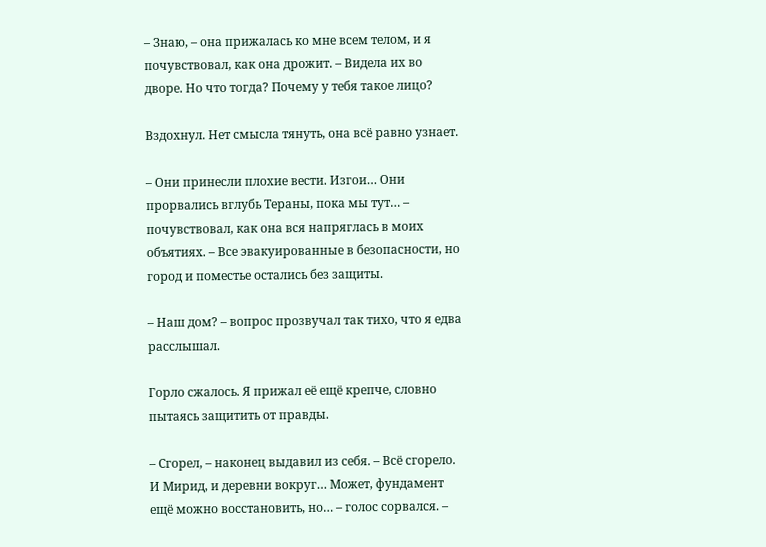– Знаю, – она прижалась ко мне всем телом, и я почувствовал, как она дрожит. – Видела их во дворе. Но что тогда? Почему у тебя такое лицо?

Вздохнул. Нет смысла тянуть, она всё равно узнает.

– Они принесли плохие вести. Изгои… Они прорвались вглубь Тераны, пока мы тут… – почувствовал, как она вся напряглась в моих объятиях. – Все эвакуированные в безопасности, но город и поместье остались без защиты.

– Наш дом? – вопрос прозвучал так тихо, что я едва расслышал.

Горло сжалось. Я прижал её ещё крепче, словно пытаясь защитить от правды.

– Сгорел, – наконец выдавил из себя. – Всё сгорело. И Мирид, и деревни вокруг… Может, фундамент ещё можно восстановить, но… – голос сорвался. –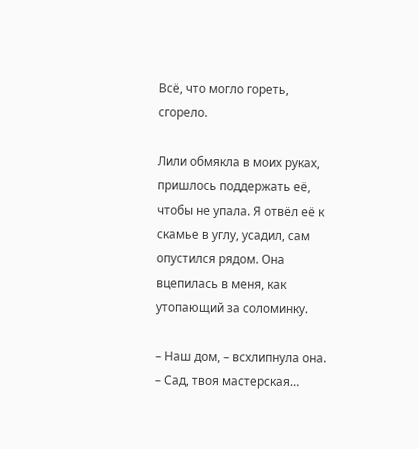Всё, что могло гореть, сгорело.

Лили обмякла в моих руках, пришлось поддержать её, чтобы не упала. Я отвёл её к скамье в углу, усадил, сам опустился рядом. Она вцепилась в меня, как утопающий за соломинку.

– Наш дом, – всхлипнула она. – Сад, твоя мастерская…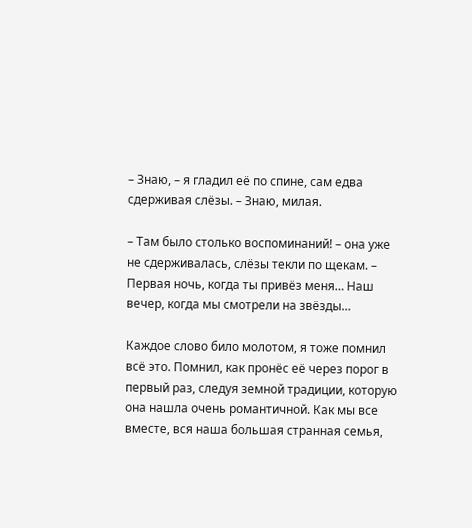– Знаю, – я гладил её по спине, сам едва сдерживая слёзы. – Знаю, милая.

– Там было столько воспоминаний! – она уже не сдерживалась, слёзы текли по щекам. – Первая ночь, когда ты привёз меня… Наш вечер, когда мы смотрели на звёзды…

Каждое слово било молотом, я тоже помнил всё это. Помнил, как пронёс её через порог в первый раз, следуя земной традиции, которую она нашла очень романтичной. Как мы все вместе, вся наша большая странная семья,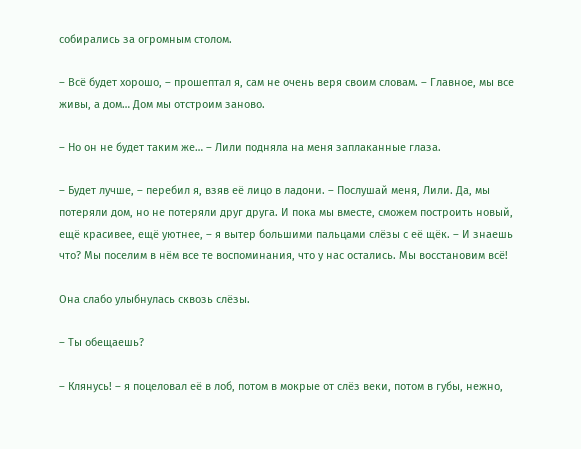собирались за огромным столом.

– Всё будет хорошо, – прошептал я, сам не очень веря своим словам. – Главное, мы все живы, а дом… Дом мы отстроим заново.

– Но он не будет таким же… – Лили подняла на меня заплаканные глаза.

– Будет лучше, – перебил я, взяв её лицо в ладони. – Послушай меня, Лили. Да, мы потеряли дом, но не потеряли друг друга. И пока мы вместе, сможем построить новый, ещё красивее, ещё уютнее, – я вытер большими пальцами слёзы с её щёк. – И знаешь что? Мы поселим в нём все те воспоминания, что у нас остались. Мы восстановим всё!

Она слабо улыбнулась сквозь слёзы.

– Ты обещаешь?

– Клянусь! – я поцеловал её в лоб, потом в мокрые от слёз веки, потом в губы, нежно,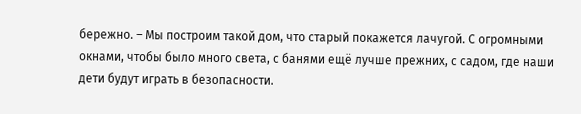бережно. – Мы построим такой дом, что старый покажется лачугой. С огромными окнами, чтобы было много света, с банями ещё лучше прежних, с садом, где наши дети будут играть в безопасности.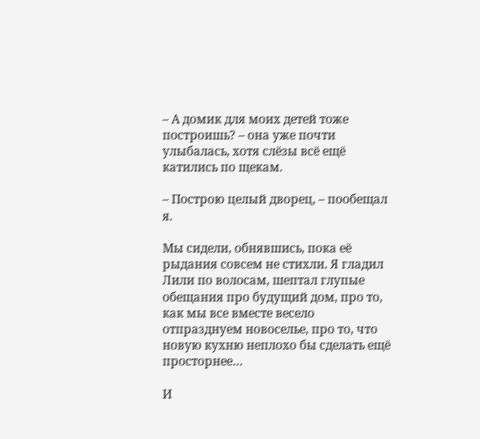– А домик для моих детей тоже построишь? – она уже почти улыбалась, хотя слёзы всё ещё катились по щекам.

– Построю целый дворец, – пообещал я.

Мы сидели, обнявшись, пока её рыдания совсем не стихли. Я гладил Лили по волосам, шептал глупые обещания про будущий дом, про то, как мы все вместе весело отпразднуем новоселье, про то, что новую кухню неплохо бы сделать ещё просторнее…

И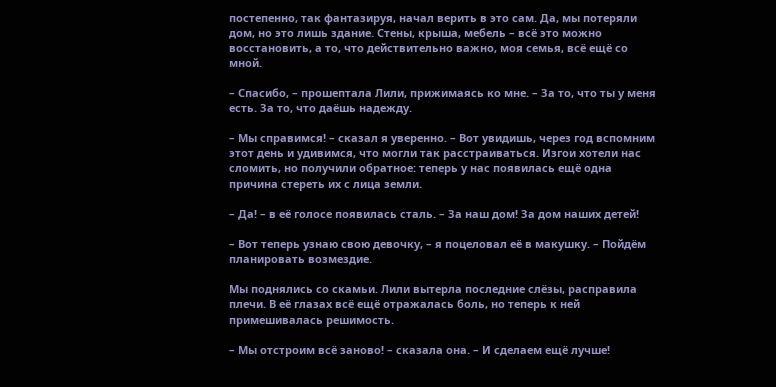постепенно, так фантазируя, начал верить в это сам. Да, мы потеряли дом, но это лишь здание. Стены, крыша, мебель – всё это можно восстановить, а то, что действительно важно, моя семья, всё ещё со мной.

– Спасибо, – прошептала Лили, прижимаясь ко мне. – За то, что ты у меня есть. За то, что даёшь надежду.

– Мы справимся! – сказал я уверенно. – Вот увидишь, через год вспомним этот день и удивимся, что могли так расстраиваться. Изгои хотели нас сломить, но получили обратное: теперь у нас появилась ещё одна причина стереть их с лица земли.

– Да! – в её голосе появилась сталь. – За наш дом! За дом наших детей!

– Вот теперь узнаю свою девочку, – я поцеловал её в макушку. – Пойдём планировать возмездие.

Мы поднялись со скамьи. Лили вытерла последние слёзы, расправила плечи. В её глазах всё ещё отражалась боль, но теперь к ней примешивалась решимость.

– Мы отстроим всё заново! – сказала она. – И сделаем ещё лучше!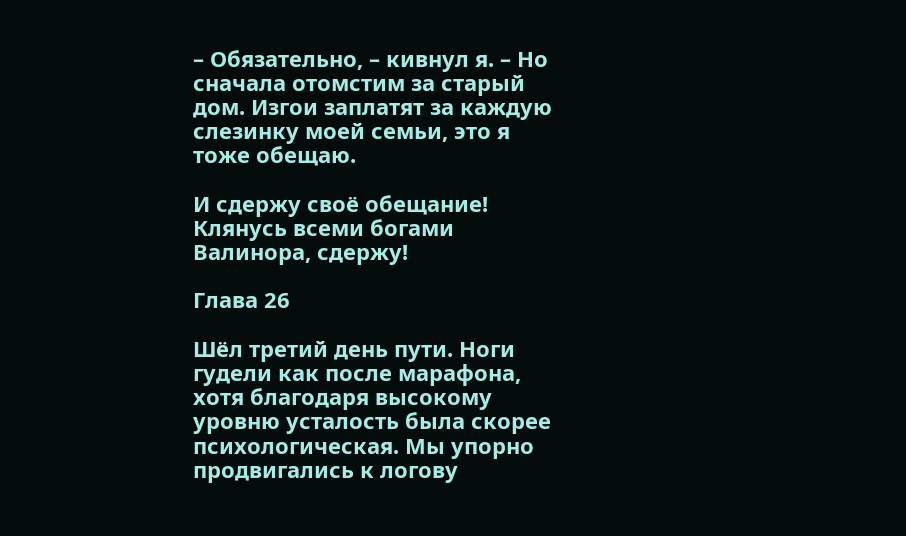– Обязательно, – кивнул я. – Но сначала отомстим за старый дом. Изгои заплатят за каждую слезинку моей семьи, это я тоже обещаю.

И сдержу своё обещание! Клянусь всеми богами Валинора, сдержу!

Глава 26

Шёл третий день пути. Ноги гудели как после марафона, хотя благодаря высокому уровню усталость была скорее психологическая. Мы упорно продвигались к логову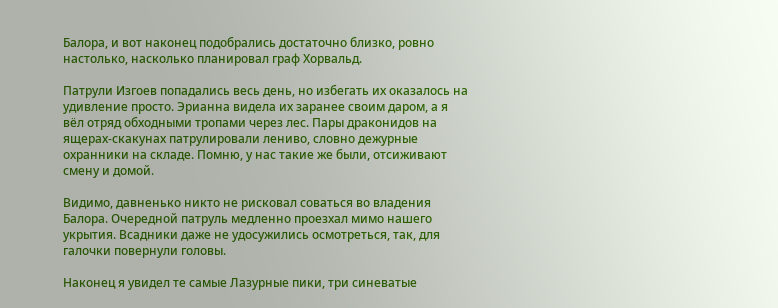Балора, и вот наконец подобрались достаточно близко, ровно настолько, насколько планировал граф Хорвальд.

Патрули Изгоев попадались весь день, но избегать их оказалось на удивление просто. Эрианна видела их заранее своим даром, а я вёл отряд обходными тропами через лес. Пары драконидов на ящерах-скакунах патрулировали лениво, словно дежурные охранники на складе. Помню, у нас такие же были, отсиживают смену и домой.

Видимо, давненько никто не рисковал соваться во владения Балора. Очередной патруль медленно проезхал мимо нашего укрытия. Всадники даже не удосужились осмотреться, так, для галочки повернули головы.

Наконец я увидел те самые Лазурные пики, три синеватые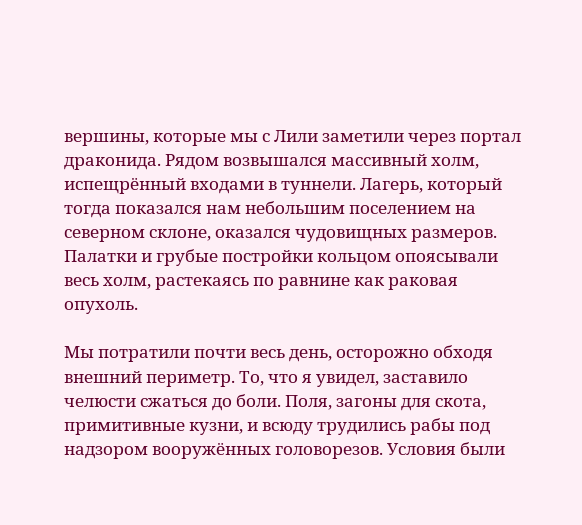вершины, которые мы с Лили заметили через портал драконида. Рядом возвышался массивный холм, испещрённый входами в туннели. Лагерь, который тогда показался нам небольшим поселением на северном склоне, оказался чудовищных размеров. Палатки и грубые постройки кольцом опоясывали весь холм, растекаясь по равнине как раковая опухоль.

Мы потратили почти весь день, осторожно обходя внешний периметр. То, что я увидел, заставило челюсти сжаться до боли. Поля, загоны для скота, примитивные кузни, и всюду трудились рабы под надзором вооружённых головорезов. Условия были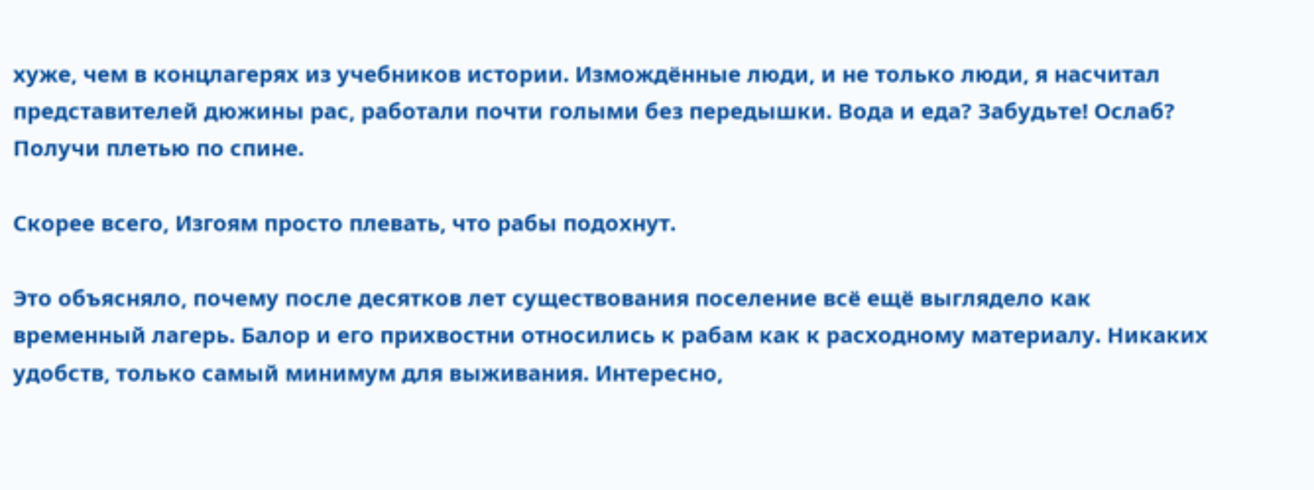хуже, чем в концлагерях из учебников истории. Измождённые люди, и не только люди, я насчитал представителей дюжины рас, работали почти голыми без передышки. Вода и еда? Забудьте! Ослаб? Получи плетью по спине.

Скорее всего, Изгоям просто плевать, что рабы подохнут.

Это объясняло, почему после десятков лет существования поселение всё ещё выглядело как временный лагерь. Балор и его прихвостни относились к рабам как к расходному материалу. Никаких удобств, только самый минимум для выживания. Интересно,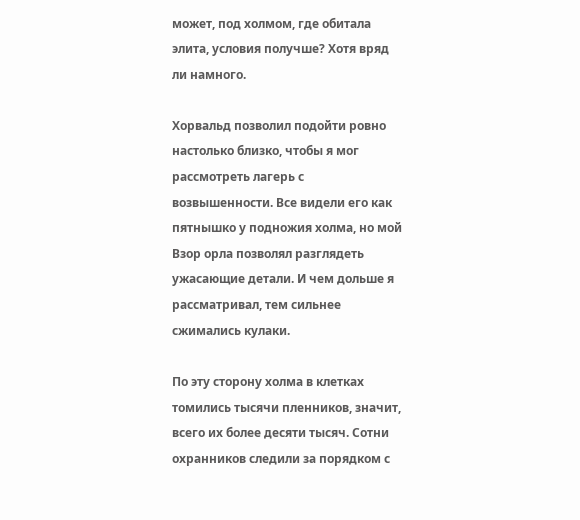может, под холмом, где обитала элита, условия получше? Хотя вряд ли намного.

Хорвальд позволил подойти ровно настолько близко, чтобы я мог рассмотреть лагерь с возвышенности. Все видели его как пятнышко у подножия холма, но мой Взор орла позволял разглядеть ужасающие детали. И чем дольше я рассматривал, тем сильнее сжимались кулаки.

По эту сторону холма в клетках томились тысячи пленников, значит, всего их более десяти тысяч. Сотни охранников следили за порядком с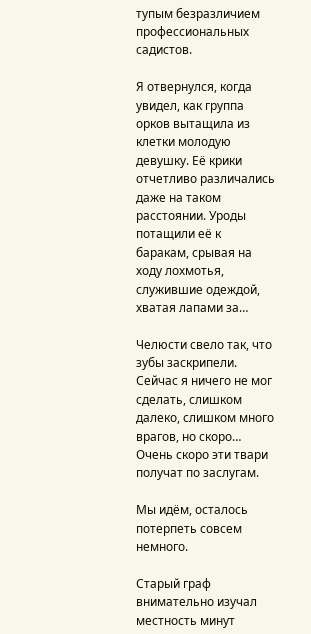тупым безразличием профессиональных садистов.

Я отвернулся, когда увидел, как группа орков вытащила из клетки молодую девушку. Её крики отчетливо различались даже на таком расстоянии. Уроды потащили её к баракам, срывая на ходу лохмотья, служившие одеждой, хватая лапами за…

Челюсти свело так, что зубы заскрипели. Сейчас я ничего не мог сделать, слишком далеко, слишком много врагов, но скоро… Очень скоро эти твари получат по заслугам.

Мы идём, осталось потерпеть совсем немного.

Старый граф внимательно изучал местность минут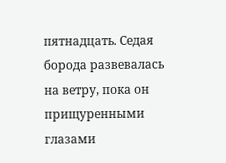пятнадцать. Седая борода развевалась на ветру, пока он прищуренными глазами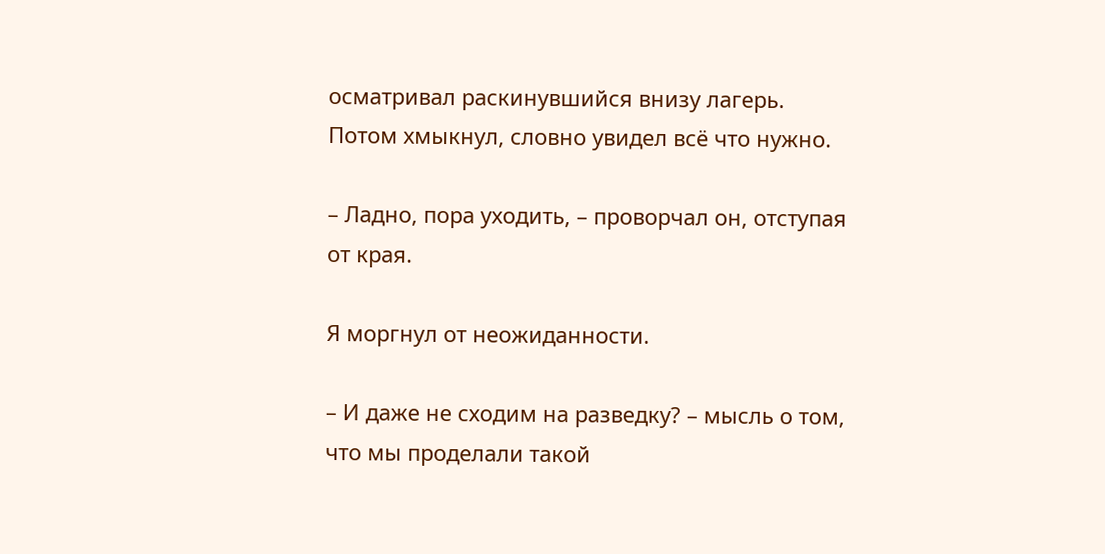осматривал раскинувшийся внизу лагерь. Потом хмыкнул, словно увидел всё что нужно.

– Ладно, пора уходить, – проворчал он, отступая от края.

Я моргнул от неожиданности.

– И даже не сходим на разведку? – мысль о том, что мы проделали такой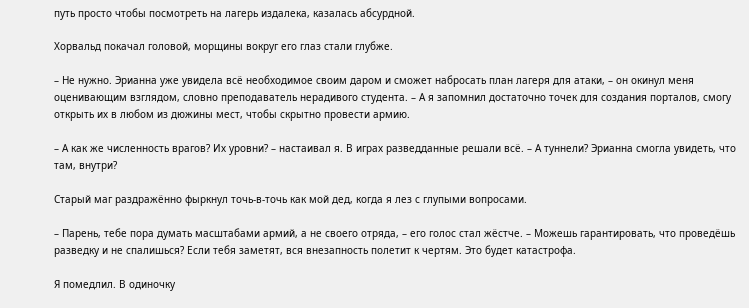путь просто чтобы посмотреть на лагерь издалека, казалась абсурдной.

Хорвальд покачал головой, морщины вокруг его глаз стали глубже.

– Не нужно. Эрианна уже увидела всё необходимое своим даром и сможет набросать план лагеря для атаки, – он окинул меня оценивающим взглядом, словно преподаватель нерадивого студента. – А я запомнил достаточно точек для создания порталов, смогу открыть их в любом из дюжины мест, чтобы скрытно провести армию.

– А как же численность врагов? Их уровни? – настаивал я. В играх разведданные решали всё. – А туннели? Эрианна смогла увидеть, что там, внутри?

Старый маг раздражённо фыркнул точь-в-точь как мой дед, когда я лез с глупыми вопросами.

– Парень, тебе пора думать масштабами армий, а не своего отряда, – его голос стал жёстче. – Можешь гарантировать, что проведёшь разведку и не спалишься? Если тебя заметят, вся внезапность полетит к чертям. Это будет катастрофа.

Я помедлил. В одиночку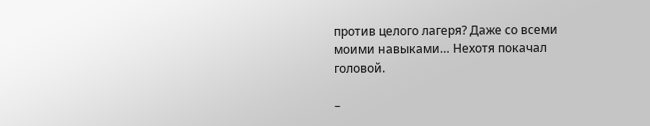против целого лагеря? Даже со всеми моими навыками… Нехотя покачал головой.

–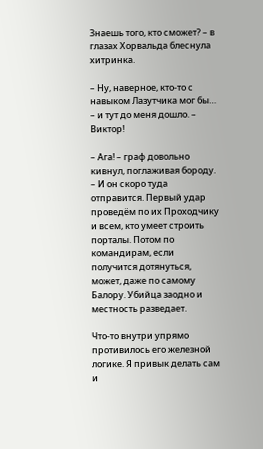Знаешь того, кто сможет? – в глазах Хорвальда блеснула хитринка.

– Ну, наверное, кто-то с навыком Лазутчика мог бы… – и тут до меня дошло. – Виктор!

– Ага! – граф довольно кивнул, поглаживая бороду. – И он скоро туда отправится. Первый удар проведём по их Проходчику и всем, кто умеет строить порталы. Потом по командирам, если получится дотянуться, может, даже по самому Балору. Убийца заодно и местность разведает.

Что-то внутри упрямо противилось его железной логике. Я привык делать сам и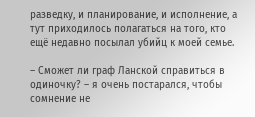разведку, и планирование, и исполнение, а тут приходилось полагаться на того, кто ещё недавно посылал убийц к моей семье.

– Сможет ли граф Ланской справиться в одиночку? – я очень постарался, чтобы сомнение не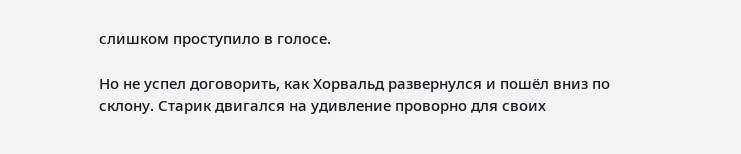слишком проступило в голосе.

Но не успел договорить, как Хорвальд развернулся и пошёл вниз по склону. Старик двигался на удивление проворно для своих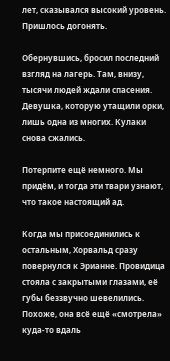лет, сказывался высокий уровень. Пришлось догонять.

Обернувшись, бросил последний взгляд на лагерь. Там, внизу, тысячи людей ждали спасения. Девушка, которую утащили орки, лишь одна из многих. Кулаки снова сжались.

Потерпите ещё немного. Мы придём, и тогда эти твари узнают, что такое настоящий ад.

Когда мы присоединились к остальным, Хорвальд сразу повернулся к Эрианне. Провидица стояла с закрытыми глазами, её губы беззвучно шевелились. Похоже, она всё ещё «смотрела» куда-то вдаль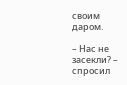своим даром.

– Нас не засекли? – спросил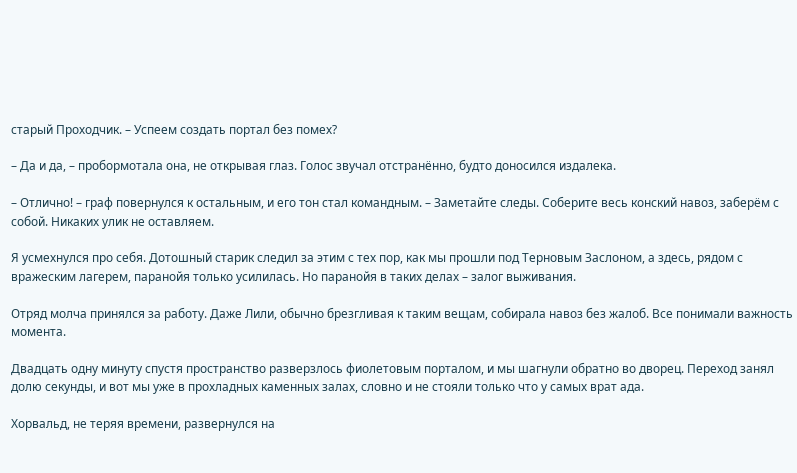старый Проходчик. – Успеем создать портал без помех?

– Да и да, – пробормотала она, не открывая глаз. Голос звучал отстранённо, будто доносился издалека.

– Отлично! – граф повернулся к остальным, и его тон стал командным. – Заметайте следы. Соберите весь конский навоз, заберём с собой. Никаких улик не оставляем.

Я усмехнулся про себя. Дотошный старик следил за этим с тех пор, как мы прошли под Терновым Заслоном, а здесь, рядом с вражеским лагерем, паранойя только усилилась. Но паранойя в таких делах – залог выживания.

Отряд молча принялся за работу. Даже Лили, обычно брезгливая к таким вещам, собирала навоз без жалоб. Все понимали важность момента.

Двадцать одну минуту спустя пространство разверзлось фиолетовым порталом, и мы шагнули обратно во дворец. Переход занял долю секунды, и вот мы уже в прохладных каменных залах, словно и не стояли только что у самых врат ада.

Хорвальд, не теряя времени, развернулся на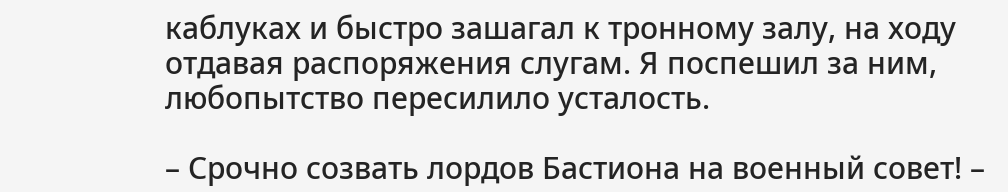каблуках и быстро зашагал к тронному залу, на ходу отдавая распоряжения слугам. Я поспешил за ним, любопытство пересилило усталость.

– Срочно созвать лордов Бастиона на военный совет! –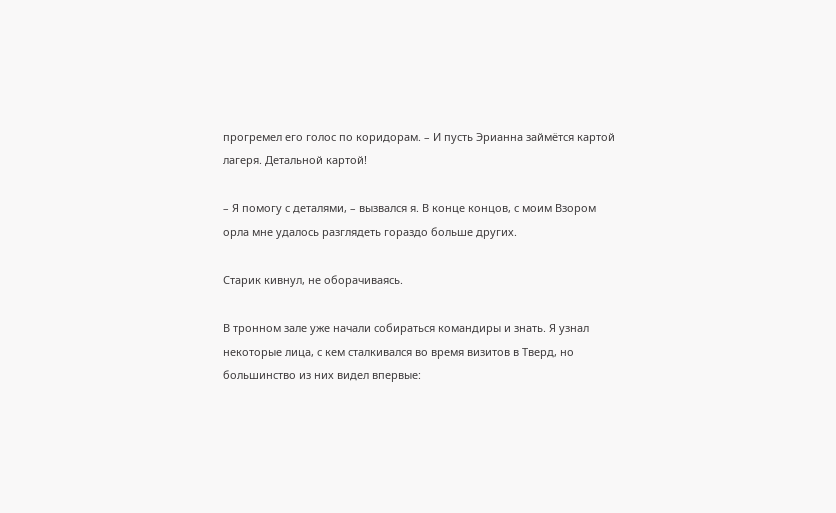прогремел его голос по коридорам. – И пусть Эрианна займётся картой лагеря. Детальной картой!

– Я помогу с деталями, – вызвался я. В конце концов, с моим Взором орла мне удалось разглядеть гораздо больше других.

Старик кивнул, не оборачиваясь.

В тронном зале уже начали собираться командиры и знать. Я узнал некоторые лица, с кем сталкивался во время визитов в Тверд, но большинство из них видел впервые: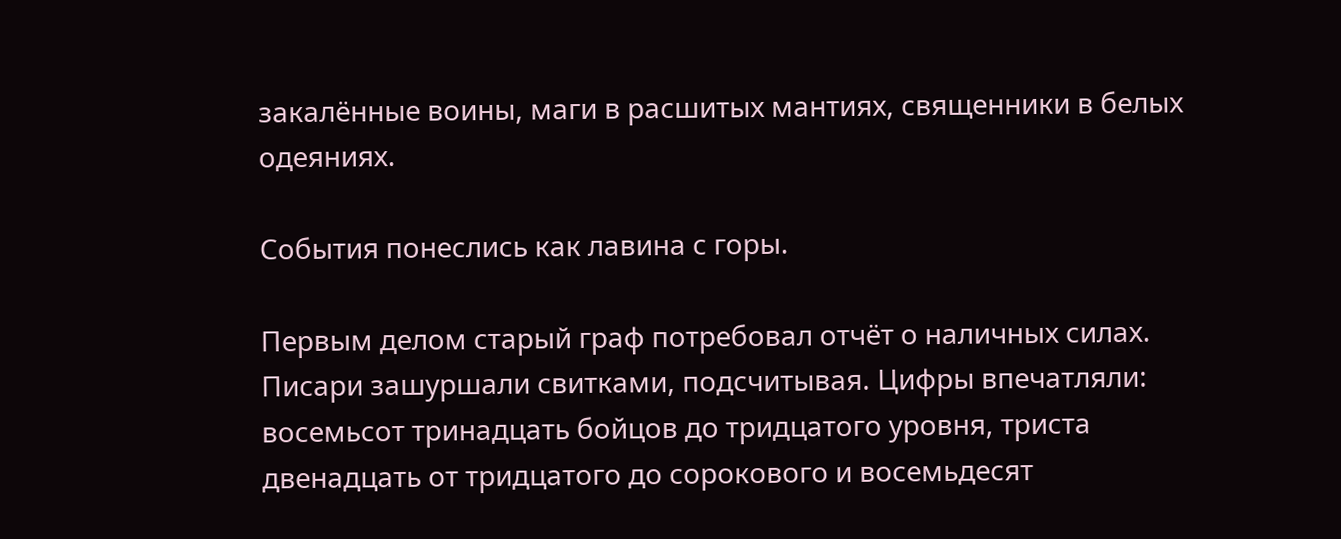закалённые воины, маги в расшитых мантиях, священники в белых одеяниях.

События понеслись как лавина с горы.

Первым делом старый граф потребовал отчёт о наличных силах. Писари зашуршали свитками, подсчитывая. Цифры впечатляли: восемьсот тринадцать бойцов до тридцатого уровня, триста двенадцать от тридцатого до сорокового и восемьдесят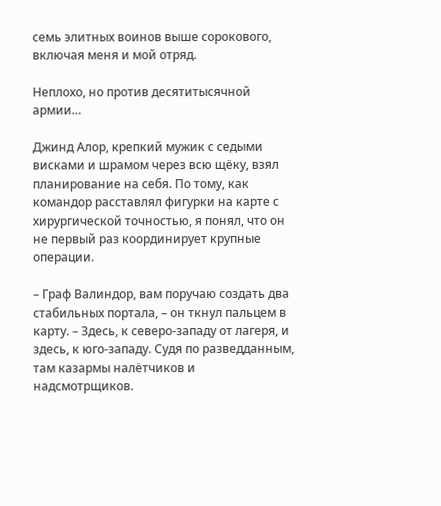семь элитных воинов выше сорокового, включая меня и мой отряд.

Неплохо, но против десятитысячной армии…

Джинд Алор, крепкий мужик с седыми висками и шрамом через всю щёку, взял планирование на себя. По тому, как командор расставлял фигурки на карте с хирургической точностью, я понял, что он не первый раз координирует крупные операции.

– Граф Валиндор, вам поручаю создать два стабильных портала, – он ткнул пальцем в карту. – Здесь, к северо-западу от лагеря, и здесь, к юго-западу. Судя по разведданным, там казармы налётчиков и надсмотрщиков.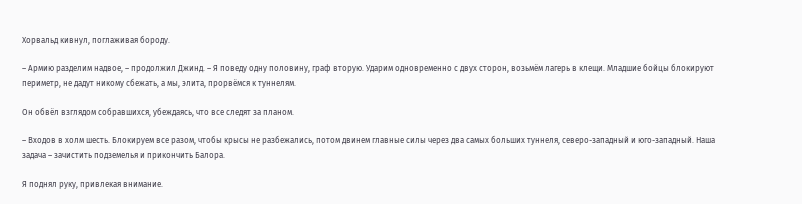Хорвальд кивнул, поглаживая бороду.

– Армию разделим надвое, – продолжил Джинд. – Я поведу одну половину, граф вторую. Ударим одновременно с двух сторон, возьмём лагерь в клещи. Младшие бойцы блокируют периметр, не дадут никому сбежать, а мы, элита, прорвёмся к туннелям.

Он обвёл взглядом собравшихся, убеждаясь, что все следят за планом.

– Входов в холм шесть. Блокируем все разом, чтобы крысы не разбежались, потом двинем главные силы через два самых больших туннеля, северо-западный и юго-западный. Наша задача – зачистить подземелья и прикончить Балора.

Я поднял руку, привлекая внимание.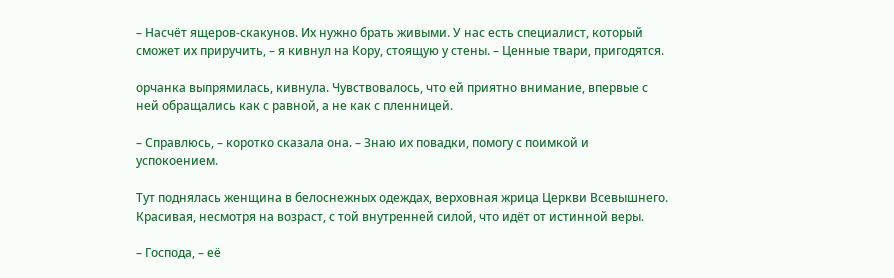– Насчёт ящеров-скакунов. Их нужно брать живыми. У нас есть специалист, который сможет их приручить, – я кивнул на Кору, стоящую у стены. – Ценные твари, пригодятся.

орчанка выпрямилась, кивнула. Чувствовалось, что ей приятно внимание, впервые с ней обращались как с равной, а не как с пленницей.

– Справлюсь, – коротко сказала она. – Знаю их повадки, помогу с поимкой и успокоением.

Тут поднялась женщина в белоснежных одеждах, верховная жрица Церкви Всевышнего. Красивая, несмотря на возраст, с той внутренней силой, что идёт от истинной веры.

– Господа, – её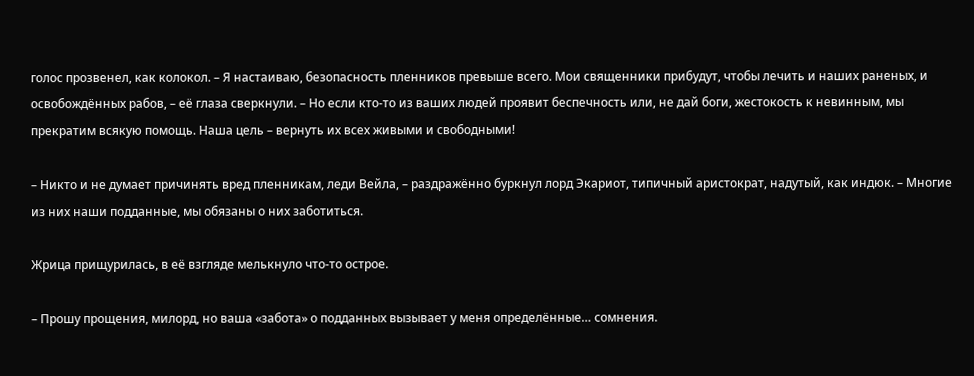голос прозвенел, как колокол. – Я настаиваю, безопасность пленников превыше всего. Мои священники прибудут, чтобы лечить и наших раненых, и освобождённых рабов, – её глаза сверкнули. – Но если кто-то из ваших людей проявит беспечность или, не дай боги, жестокость к невинным, мы прекратим всякую помощь. Наша цель – вернуть их всех живыми и свободными!

– Никто и не думает причинять вред пленникам, леди Вейла, – раздражённо буркнул лорд Экариот, типичный аристократ, надутый, как индюк. – Многие из них наши подданные, мы обязаны о них заботиться.

Жрица прищурилась, в её взгляде мелькнуло что-то острое.

– Прошу прощения, милорд, но ваша «забота» о подданных вызывает у меня определённые… сомнения.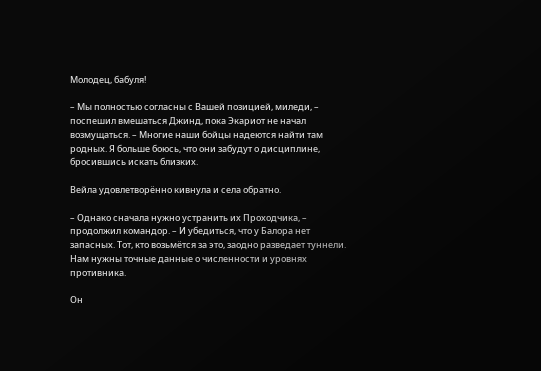Молодец, бабуля!

– Мы полностью согласны с Вашей позицией, миледи, – поспешил вмешаться Джинд, пока Экариот не начал возмущаться. – Многие наши бойцы надеются найти там родных. Я больше боюсь, что они забудут о дисциплине, бросившись искать близких.

Вейла удовлетворённо кивнула и села обратно.

– Однако сначала нужно устранить их Проходчика, – продолжил командор. – И убедиться, что у Балора нет запасных. Тот, кто возьмётся за это, заодно разведает туннели. Нам нужны точные данные о численности и уровнях противника.

Он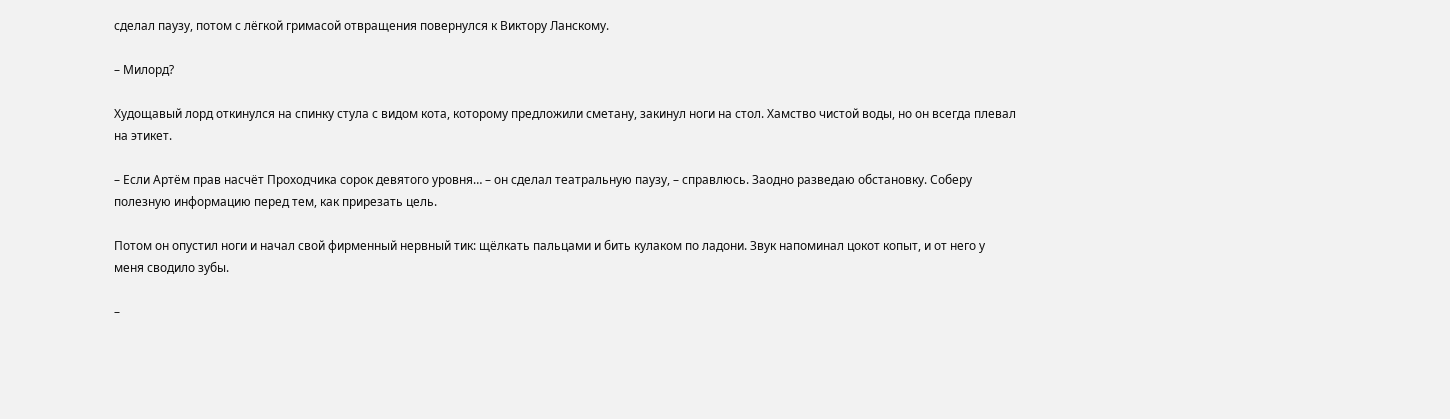сделал паузу, потом с лёгкой гримасой отвращения повернулся к Виктору Ланскому.

– Милорд?

Худощавый лорд откинулся на спинку стула с видом кота, которому предложили сметану, закинул ноги на стол. Хамство чистой воды, но он всегда плевал на этикет.

– Если Артём прав насчёт Проходчика сорок девятого уровня… – он сделал театральную паузу, – справлюсь. Заодно разведаю обстановку. Соберу полезную информацию перед тем, как прирезать цель.

Потом он опустил ноги и начал свой фирменный нервный тик: щёлкать пальцами и бить кулаком по ладони. Звук напоминал цокот копыт, и от него у меня сводило зубы.

–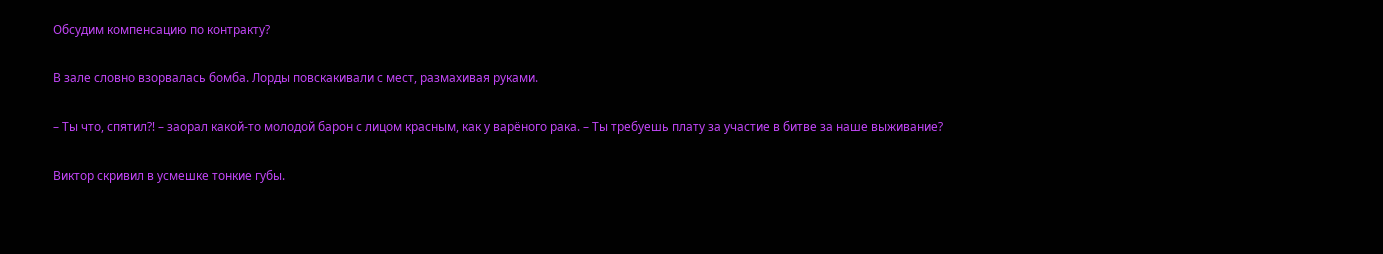Обсудим компенсацию по контракту?

В зале словно взорвалась бомба. Лорды повскакивали с мест, размахивая руками.

– Ты что, спятил⁈ – заорал какой-то молодой барон с лицом красным, как у варёного рака. – Ты требуешь плату за участие в битве за наше выживание?

Виктор скривил в усмешке тонкие губы.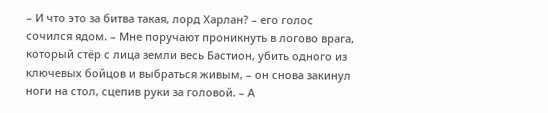– И что это за битва такая, лорд Харлан? – его голос сочился ядом. – Мне поручают проникнуть в логово врага, который стёр с лица земли весь Бастион, убить одного из ключевых бойцов и выбраться живым, – он снова закинул ноги на стол, сцепив руки за головой. – А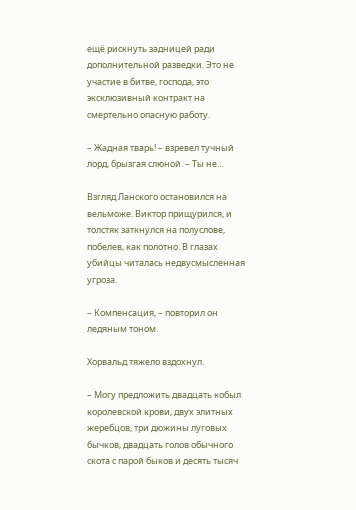ещё рискнуть задницей ради дополнительной разведки. Это не участие в битве, господа, это эксклюзивный контракт на смертельно опасную работу.

– Жадная тварь! – взревел тучный лорд, брызгая слюной. – Ты не…

Взгляд Ланского остановился на вельможе. Виктор прищурился, и толстяк заткнулся на полуслове, побелев, как полотно. В глазах убийцы читалась недвусмысленная угроза.

– Компенсация, – повторил он ледяным тоном.

Хорвальд тяжело вздохнул.

– Могу предложить двадцать кобыл королевской крови, двух элитных жеребцов, три дюжины луговых бычков, двадцать голов обычного скота с парой быков и десять тысяч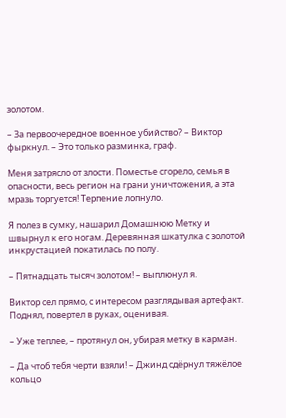золотом.

– За первоочередное военное убийство? – Виктор фыркнул. – Это только разминка, граф.

Меня затрясло от злости. Поместье сгорело, семья в опасности, весь регион на грани уничтожения, а эта мразь торгуется! Терпение лопнуло.

Я полез в сумку, нашарил Домашнюю Метку и швырнул к его ногам. Деревянная шкатулка с золотой инкрустацией покатилась по полу.

– Пятнадцать тысяч золотом! – выплюнул я.

Виктор сел прямо, с интересом разглядывая артефакт. Поднял, повертел в руках, оценивая.

– Уже теплее, – протянул он, убирая метку в карман.

– Да чтоб тебя черти взяли! – Джинд сдёрнул тяжёлое кольцо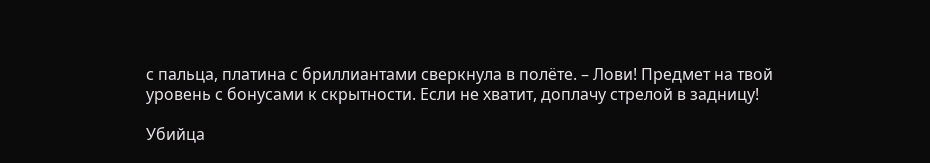с пальца, платина с бриллиантами сверкнула в полёте. – Лови! Предмет на твой уровень с бонусами к скрытности. Если не хватит, доплачу стрелой в задницу!

Убийца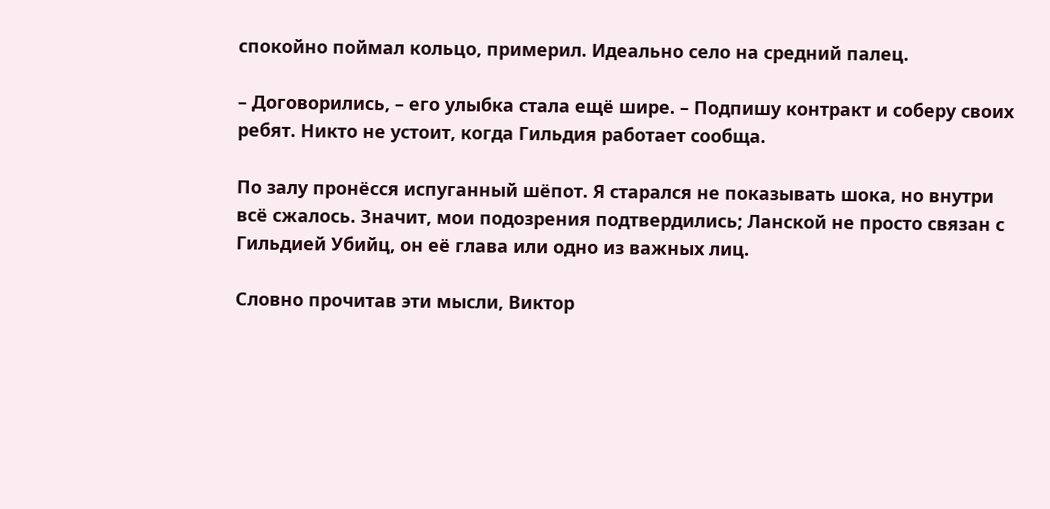спокойно поймал кольцо, примерил. Идеально село на средний палец.

– Договорились, – его улыбка стала ещё шире. – Подпишу контракт и соберу своих ребят. Никто не устоит, когда Гильдия работает сообща.

По залу пронёсся испуганный шёпот. Я старался не показывать шока, но внутри всё сжалось. Значит, мои подозрения подтвердились; Ланской не просто связан с Гильдией Убийц, он её глава или одно из важных лиц.

Словно прочитав эти мысли, Виктор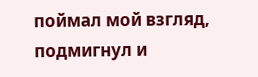поймал мой взгляд, подмигнул и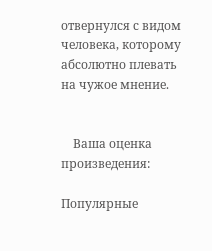отвернулся с видом человека, которому абсолютно плевать на чужое мнение.


    Ваша оценка произведения:

Популярные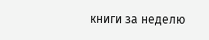книги за неделю